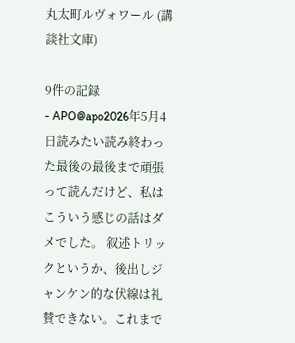丸太町ルヴォワール (講談社文庫)

9件の記録
- APO@apo2026年5月4日読みたい読み終わった最後の最後まで頑張って読んだけど、私はこういう感じの話はダメでした。 叙述トリックというか、後出しジャンケン的な伏線は礼賛できない。これまで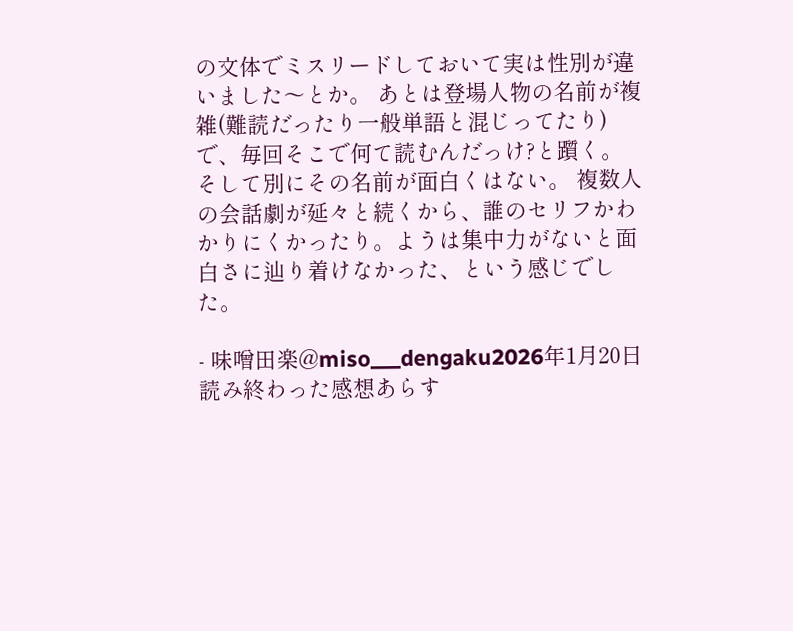の文体でミスリードしておいて実は性別が違いました〜とか。 あとは登場人物の名前が複雑(難読だったり一般単語と混じってたり)で、毎回そこで何て読むんだっけ?と躓く。そして別にその名前が面白くはない。 複数人の会話劇が延々と続くから、誰のセリフかわかりにくかったり。ようは集中力がないと面白さに辿り着けなかった、という感じでした。

- 味噌田楽@miso___dengaku2026年1月20日読み終わった感想あらす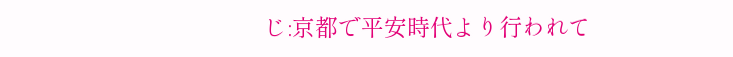じ:京都で平安時代より行われて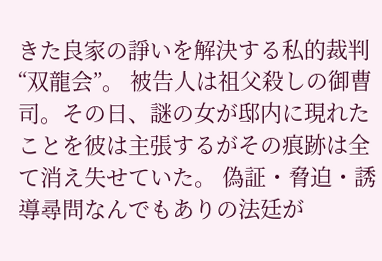きた良家の諍いを解決する私的裁判“双龍会”。 被告人は祖父殺しの御曹司。その日、謎の女が邸内に現れたことを彼は主張するがその痕跡は全て消え失せていた。 偽証・脅迫・誘導尋問なんでもありの法廷が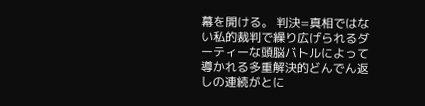幕を開ける。 判決=真相ではない私的裁判で繰り広げられるダーティーな頭脳バトルによって導かれる多重解決的どんでん返しの連続がとに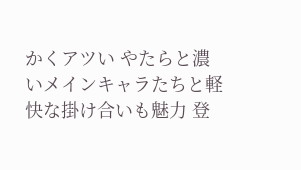かくアツい やたらと濃いメインキャラたちと軽快な掛け合いも魅力 登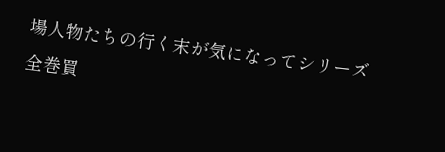場人物たちの行く末が気になってシリーズ全巻買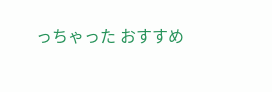っちゃった おすすめ